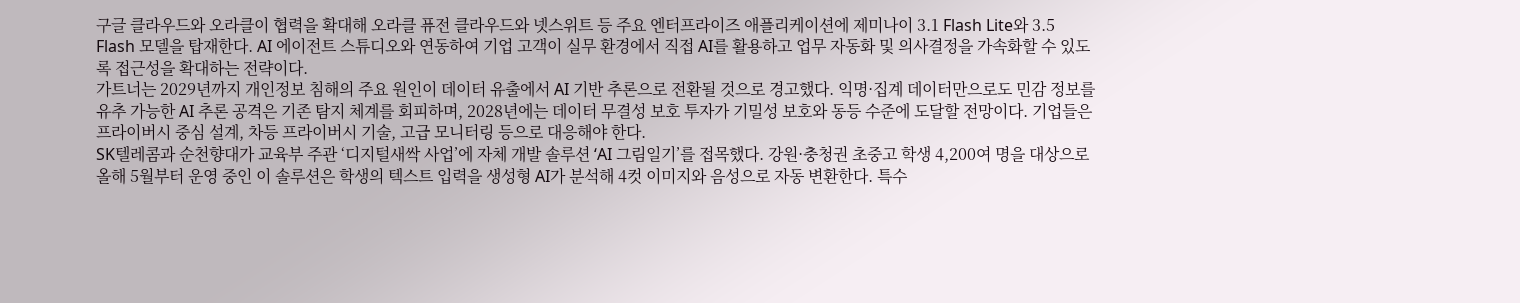구글 클라우드와 오라클이 협력을 확대해 오라클 퓨전 클라우드와 넷스위트 등 주요 엔터프라이즈 애플리케이션에 제미나이 3.1 Flash Lite와 3.5 Flash 모델을 탑재한다. AI 에이전트 스튜디오와 연동하여 기업 고객이 실무 환경에서 직접 AI를 활용하고 업무 자동화 및 의사결정을 가속화할 수 있도록 접근성을 확대하는 전략이다.
가트너는 2029년까지 개인정보 침해의 주요 원인이 데이터 유출에서 AI 기반 추론으로 전환될 것으로 경고했다. 익명·집계 데이터만으로도 민감 정보를 유추 가능한 AI 추론 공격은 기존 탐지 체계를 회피하며, 2028년에는 데이터 무결성 보호 투자가 기밀성 보호와 동등 수준에 도달할 전망이다. 기업들은 프라이버시 중심 설계, 차등 프라이버시 기술, 고급 모니터링 등으로 대응해야 한다.
SK텔레콤과 순천향대가 교육부 주관 ‘디지털새싹 사업’에 자체 개발 솔루션 ‘AI 그림일기’를 접목했다. 강원·충청권 초중고 학생 4,200여 명을 대상으로 올해 5월부터 운영 중인 이 솔루션은 학생의 텍스트 입력을 생성형 AI가 분석해 4컷 이미지와 음성으로 자동 변환한다. 특수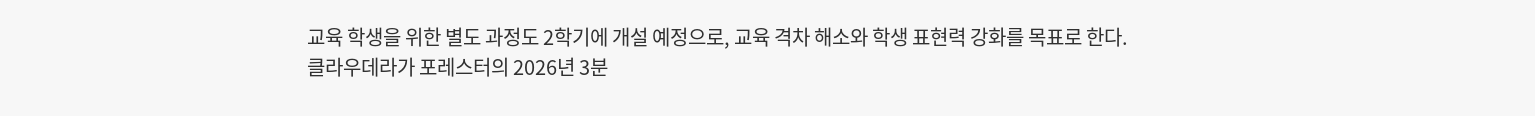교육 학생을 위한 별도 과정도 2학기에 개설 예정으로, 교육 격차 해소와 학생 표현력 강화를 목표로 한다.
클라우데라가 포레스터의 2026년 3분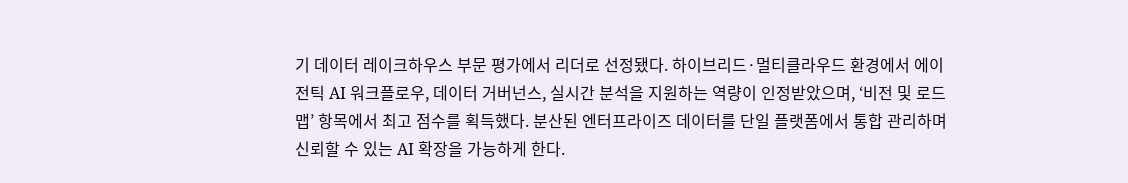기 데이터 레이크하우스 부문 평가에서 리더로 선정됐다. 하이브리드·멀티클라우드 환경에서 에이전틱 AI 워크플로우, 데이터 거버넌스, 실시간 분석을 지원하는 역량이 인정받았으며, ‘비전 및 로드맵’ 항목에서 최고 점수를 획득했다. 분산된 엔터프라이즈 데이터를 단일 플랫폼에서 통합 관리하며 신뢰할 수 있는 AI 확장을 가능하게 한다.